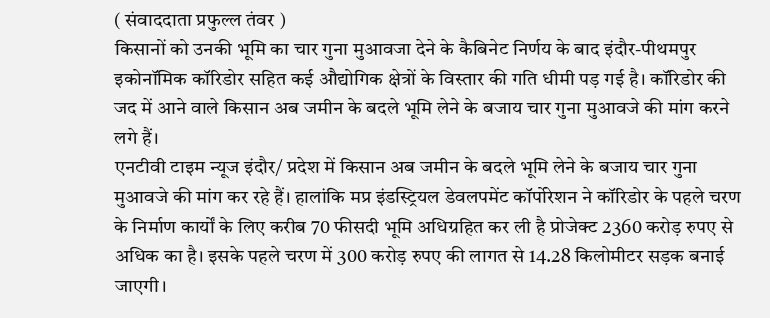( संवाददाता प्रफुल्ल तंवर )
किसानों को उनकी भूमि का चार गुना मुआवजा देने के कैबिनेट निर्णय के बाद इंदौर-पीथमपुर इकोनॉमिक कॉरिडोर सहित कई औद्योगिक क्षेत्रों के विस्तार की गति धीमी पड़ गई है। कॉरिडोर की जद में आने वाले किसान अब जमीन के बदले भूमि लेने के बजाय चार गुना मुआवजे की मांग करने लगे हैं।
एनटीवी टाइम न्यूज इंदौर/ प्रदेश में किसान अब जमीन के बदले भूमि लेने के बजाय चार गुना मुआवजे की मांग कर रहे हैं। हालांकि मप्र इंडस्ट्रियल डेवलपमेंट कॉर्पोरेशन ने कॉरिडोर के पहले चरण के निर्माण कार्यों के लिए करीब 70 फीसदी भूमि अधिग्रहित कर ली है प्रोजेक्ट 2360 करोड़ रुपए से अधिक का है। इसके पहले चरण में 300 करोड़ रुपए की लागत से 14.28 किलोमीटर सड़क बनाई जाएगी।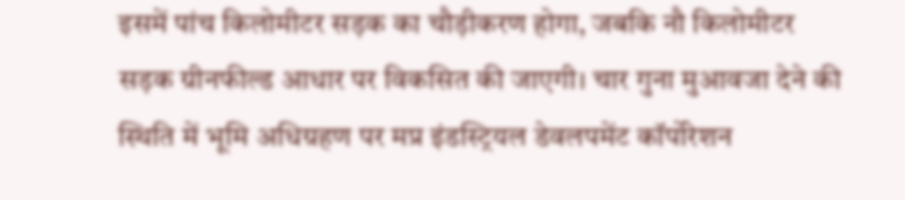इसमें पांच किलोमीटर सड़क का चौड़ीकरण होगा, जबकि नौ किलोमीटर सड़क ग्रीनफील्ड आधार पर विकसित की जाएगी। चार गुना मुआवजा देने की स्थिति में भूमि अधिग्रहण पर मप्र इंडस्ट्रियल डेवलपमेंट कॉर्पोरेशन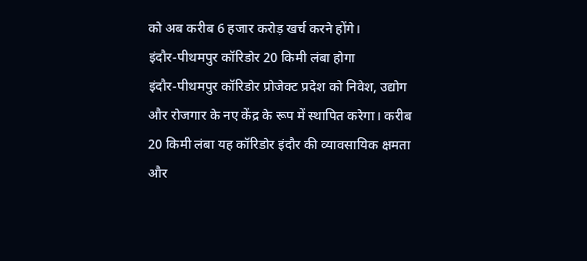को अब करीब 6 हजार करोड़ खर्च करने होंगे।
इंदौर-पीथमपुर कॉरिडोर 20 किमी लंबा होगा
इंदौर-पीथमपुर कॉरिडोर प्रोजेक्ट प्रदेश को निवेश, उद्योग और रोजगार के नए केंद्र के रूप में स्थापित करेगा। करीब 20 किमी लंबा यह कॉरिडोर इंदौर की व्यावसायिक क्षमता और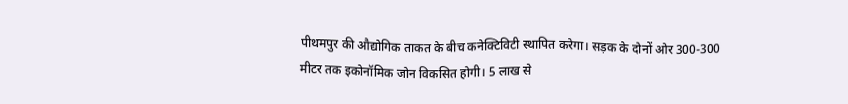पीथमपुर की औद्योगिक ताकत के बीच कनेक्टिविटी स्थापित करेगा। सड़क के दोनों ओर 300-300 मीटर तक इकोनॉमिक जोन विकसित होगी। 5 लाख से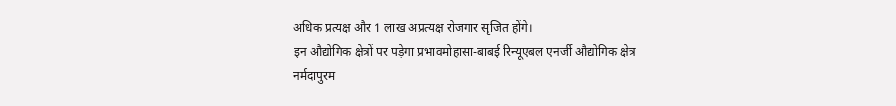अधिक प्रत्यक्ष और 1 लाख अप्रत्यक्ष रोजगार सृजित होंगे।
इन औद्योगिक क्षेत्रों पर पड़ेगा प्रभावमोहासा-बाबई रिन्यूएबल एनर्जी औद्योगिक क्षेत्र
नर्मदापुरम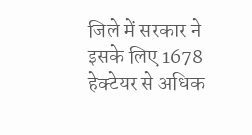जिले में सरकार ने इसके लिए 1678 हेक्टेयर से अधिक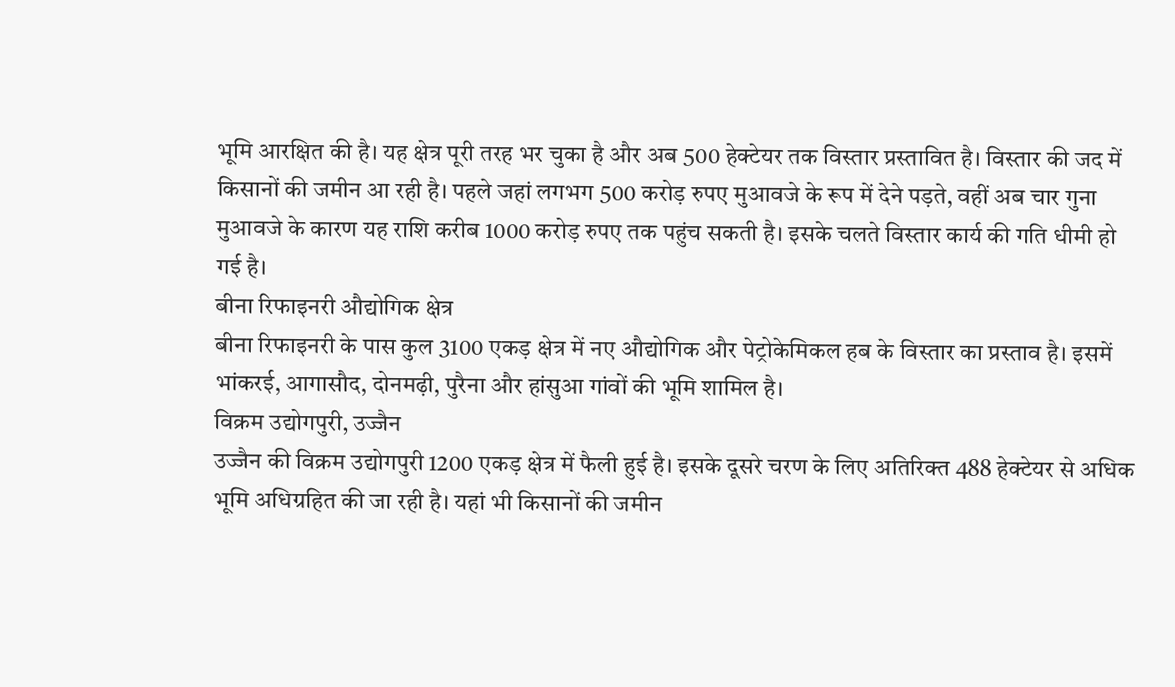भूमि आरक्षित की है। यह क्षेत्र पूरी तरह भर चुका है और अब 500 हेक्टेयर तक विस्तार प्रस्तावित है। विस्तार की जद में किसानों की जमीन आ रही है। पहले जहां लगभग 500 करोड़ रुपए मुआवजे के रूप में देने पड़ते, वहीं अब चार गुना मुआवजे के कारण यह राशि करीब 1000 करोड़ रुपए तक पहुंच सकती है। इसके चलते विस्तार कार्य की गति धीमी हो गई है।
बीना रिफाइनरी औद्योगिक क्षेत्र
बीना रिफाइनरी के पास कुल 3100 एकड़ क्षेत्र में नए औद्योगिक और पेट्रोकेमिकल हब के विस्तार का प्रस्ताव है। इसमें भांकरई, आगासौद, दोनमढ़ी, पुरैना और हांसुआ गांवों की भूमि शामिल है।
विक्रम उद्योगपुरी, उज्जैन
उज्जैन की विक्रम उद्योगपुरी 1200 एकड़ क्षेत्र में फैली हुई है। इसके दूसरे चरण के लिए अतिरिक्त 488 हेक्टेयर से अधिक भूमि अधिग्रहित की जा रही है। यहां भी किसानों की जमीन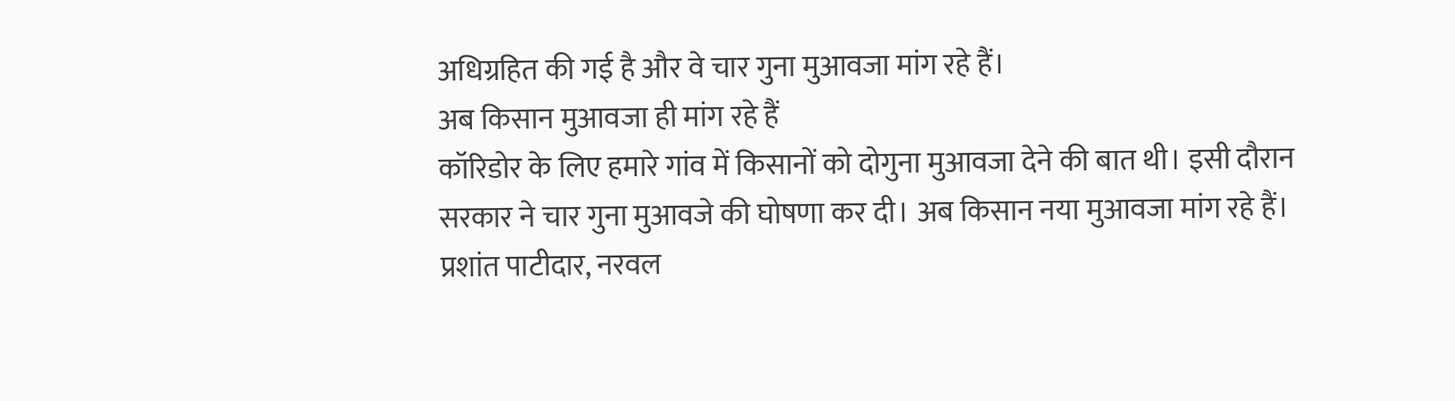अधिग्रहित की गई है और वे चार गुना मुआवजा मांग रहे हैं।
अब किसान मुआवजा ही मांग रहे हैं
कॉरिडोर के लिए हमारे गांव में किसानों को दोगुना मुआवजा देने की बात थी। इसी दौरान सरकार ने चार गुना मुआवजे की घोषणा कर दी। अब किसान नया मुआवजा मांग रहे हैं।
प्रशांत पाटीदार, नरवल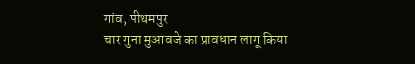गांव, पीथमपुर
चार गुना मुआवजे का प्रावधान लागू किया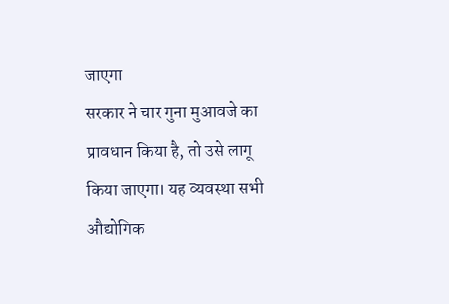जाएगा
सरकार ने चार गुना मुआवजे का प्रावधान किया है, तो उसे लागू किया जाएगा। यह व्यवस्था सभी औद्योगिक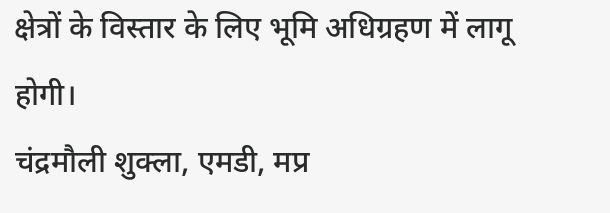क्षेत्रों के विस्तार के लिए भूमि अधिग्रहण में लागू होगी।
चंद्रमौली शुक्ला, एमडी, मप्र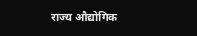राज्य औद्योगिक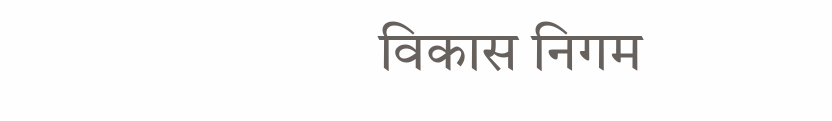विकास निगम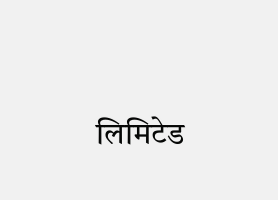लिमिटेड